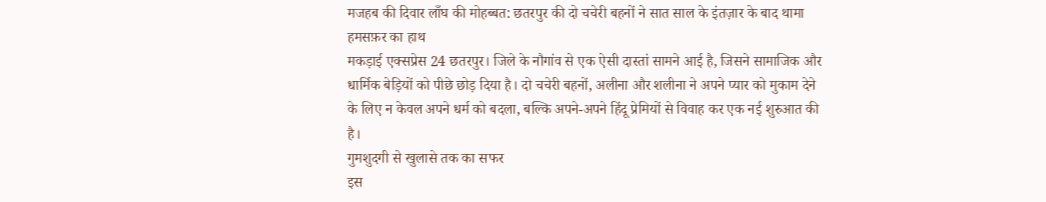मजहब की दिवार लाँघ की मोहब्बत: छतरपुर की दो चचेरी बहनों ने सात साल के इंतज़ार के बाद थामा हमसफ़र का हाथ
मकड़ाई एक्सप्रेस 24 छतरपुर। जिले के नौगांव से एक ऐसी दास्तां सामने आई है, जिसने सामाजिक और धार्मिक बेड़ियों को पीछे छोड़ दिया है। दो चचेरी बहनों, अलीना और शलीना ने अपने प्यार को मुकाम देने के लिए न केवल अपने धर्म को बदला, बल्कि अपने-अपने हिंदू प्रेमियों से विवाह कर एक नई शुरुआत की है।
गुमशुदगी से खुलासे तक का सफर
इस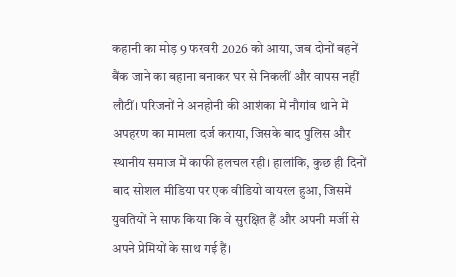कहानी का मोड़ 9 फरवरी 2026 को आया, जब दोनों बहनें बैंक जाने का बहाना बनाकर घर से निकलीं और वापस नहीं लौटीं। परिजनों ने अनहोनी की आशंका में नौगांव थाने में अपहरण का मामला दर्ज कराया, जिसके बाद पुलिस और स्थानीय समाज में काफी हलचल रही। हालांकि, कुछ ही दिनों बाद सोशल मीडिया पर एक वीडियो वायरल हुआ, जिसमें युवतियों ने साफ किया कि वे सुरक्षित हैं और अपनी मर्जी से अपने प्रेमियों के साथ गई हैं।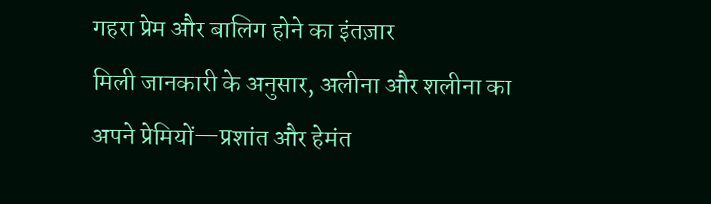गहरा प्रेम और बालिग होने का इंतज़ार
मिली जानकारी के अनुसार, अलीना और शलीना का अपने प्रेमियों—प्रशांत और हेमंत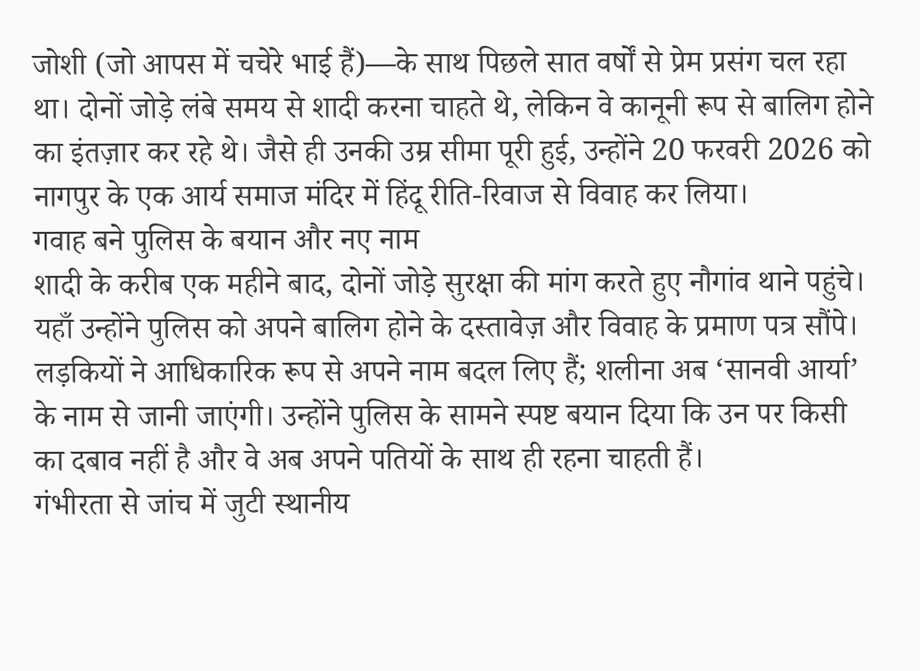जोशी (जो आपस में चचेरे भाई हैं)—के साथ पिछले सात वर्षों से प्रेम प्रसंग चल रहा था। दोनों जोड़े लंबे समय से शादी करना चाहते थे, लेकिन वे कानूनी रूप से बालिग होने का इंतज़ार कर रहे थे। जैसे ही उनकी उम्र सीमा पूरी हुई, उन्होंने 20 फरवरी 2026 को नागपुर के एक आर्य समाज मंदिर में हिंदू रीति-रिवाज से विवाह कर लिया।
गवाह बने पुलिस के बयान और नए नाम
शादी के करीब एक महीने बाद, दोनों जोड़े सुरक्षा की मांग करते हुए नौगांव थाने पहुंचे। यहाँ उन्होंने पुलिस को अपने बालिग होने के दस्तावेज़ और विवाह के प्रमाण पत्र सौंपे। लड़कियों ने आधिकारिक रूप से अपने नाम बदल लिए हैं; शलीना अब ‘सानवी आर्या’ के नाम से जानी जाएंगी। उन्होंने पुलिस के सामने स्पष्ट बयान दिया कि उन पर किसी का दबाव नहीं है और वे अब अपने पतियों के साथ ही रहना चाहती हैं।
गंभीरता से जांच में जुटी स्थानीय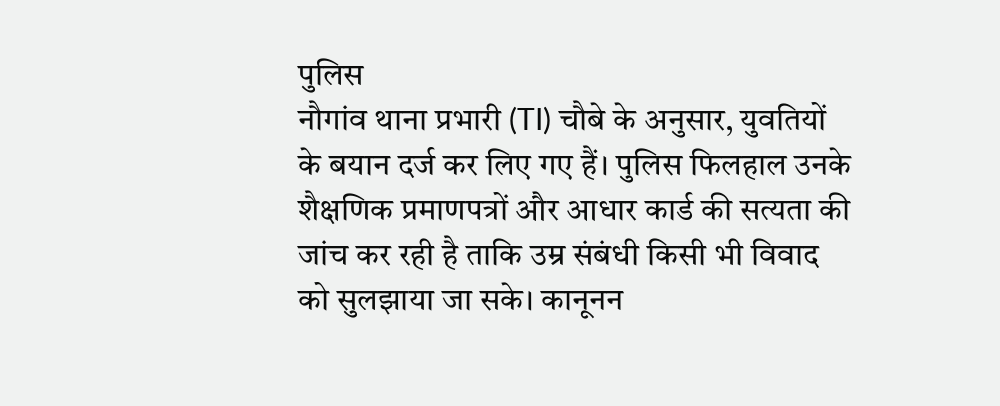पुलिस
नौगांव थाना प्रभारी (TI) चौबे के अनुसार, युवतियों के बयान दर्ज कर लिए गए हैं। पुलिस फिलहाल उनके शैक्षणिक प्रमाणपत्रों और आधार कार्ड की सत्यता की जांच कर रही है ताकि उम्र संबंधी किसी भी विवाद को सुलझाया जा सके। कानूनन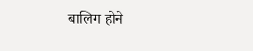बालिग होने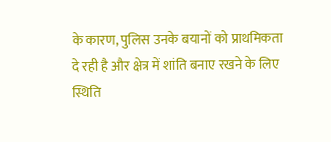के कारण, पुलिस उनके बयानों को प्राथमिकता दे रही है और क्षेत्र में शांति बनाए रखने के लिए स्थिति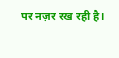पर नज़र रख रही है।